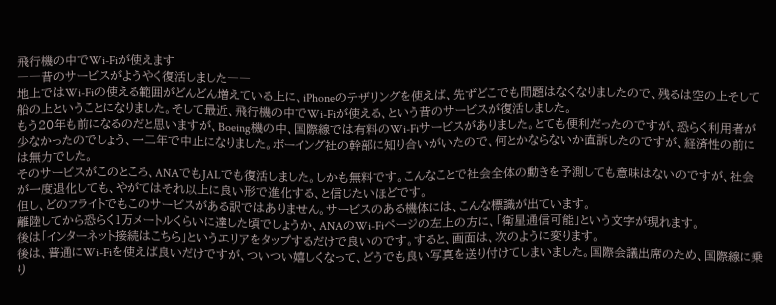飛行機の中でWi-Fiが使えます
――昔のサービスがようやく復活しました――
地上ではWi-Fiの使える範囲がどんどん増えている上に、iPhoneのテザリングを使えば、先ずどこでも問題はなくなりましたので、残るは空の上そして船の上ということになりました。そして最近、飛行機の中でWi-Fiが使える、という昔のサービスが復活しました。
もう20年も前になるのだと思いますが、Boeing機の中、国際線では有料のWi-Fiサービスがありました。とても便利だったのですが、恐らく利用者が少なかったのでしょう、一二年で中止になりました。ボーイング社の幹部に知り合いがいたので、何とかならないか直訴したのですが、経済性の前には無力でした。
そのサービスがこのところ、ANAでもJALでも復活しました。しかも無料です。こんなことで社会全体の動きを予測しても意味はないのですが、社会が一度退化しても、やがてはそれ以上に良い形で進化する、と信じたいほどです。
但し、どのフライトでもこのサービスがある訳ではありません。サービスのある機体には、こんな標識が出ています。
離陸してから恐らく1万メートルくらいに達した頃でしょうか、ANAのWi-Fiページの左上の方に、「衛星通信可能」という文字が現れます。
後は「インターネット接続はこちら」というエリアをタップするだけで良いのです。すると、画面は、次のように変ります。
後は、普通にWi-Fiを使えば良いだけですが、ついつい嬉しくなって、どうでも良い写真を送り付けてしまいました。国際会議出席のため、国際線に乗り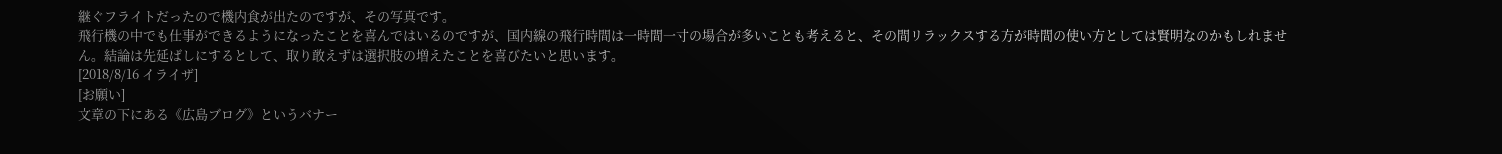継ぐフライトだったので機内食が出たのですが、その写真です。
飛行機の中でも仕事ができるようになったことを喜んではいるのですが、国内線の飛行時間は一時間一寸の場合が多いことも考えると、その間リラックスする方が時間の使い方としては賢明なのかもしれません。結論は先延ばしにするとして、取り敢えずは選択肢の増えたことを喜びたいと思います。
[2018/8/16 イライザ]
[お願い]
文章の下にある《広島ブログ》というバナー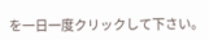を一日一度クリックして下さい。